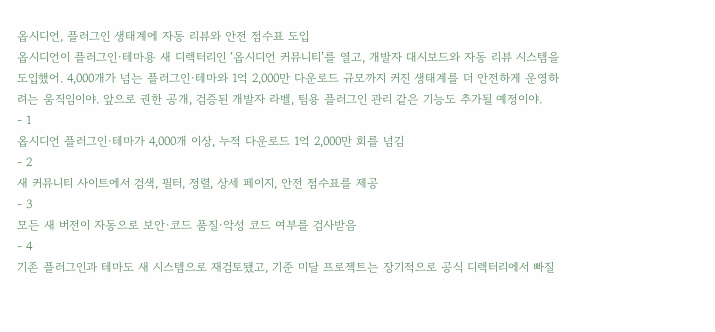옵시디언, 플러그인 생태계에 자동 리뷰와 안전 점수표 도입
옵시디언이 플러그인·테마용 새 디렉터리인 ‘옵시디언 커뮤니티’를 열고, 개발자 대시보드와 자동 리뷰 시스템을 도입했어. 4,000개가 넘는 플러그인·테마와 1억 2,000만 다운로드 규모까지 커진 생태계를 더 안전하게 운영하려는 움직임이야. 앞으로 권한 공개, 검증된 개발자 라벨, 팀용 플러그인 관리 같은 기능도 추가될 예정이야.
- 1
옵시디언 플러그인·테마가 4,000개 이상, 누적 다운로드 1억 2,000만 회를 넘김
- 2
새 커뮤니티 사이트에서 검색, 필터, 정렬, 상세 페이지, 안전 점수표를 제공
- 3
모든 새 버전이 자동으로 보안·코드 품질·악성 코드 여부를 검사받음
- 4
기존 플러그인과 테마도 새 시스템으로 재검토됐고, 기준 미달 프로젝트는 장기적으로 공식 디렉터리에서 빠질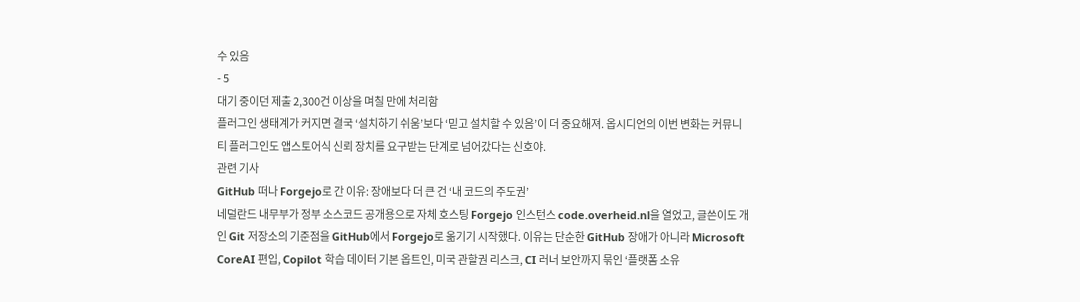수 있음
- 5
대기 중이던 제출 2,300건 이상을 며칠 만에 처리함
플러그인 생태계가 커지면 결국 ‘설치하기 쉬움’보다 ‘믿고 설치할 수 있음’이 더 중요해져. 옵시디언의 이번 변화는 커뮤니티 플러그인도 앱스토어식 신뢰 장치를 요구받는 단계로 넘어갔다는 신호야.
관련 기사
GitHub 떠나 Forgejo로 간 이유: 장애보다 더 큰 건 ‘내 코드의 주도권’
네덜란드 내무부가 정부 소스코드 공개용으로 자체 호스팅 Forgejo 인스턴스 code.overheid.nl을 열었고, 글쓴이도 개인 Git 저장소의 기준점을 GitHub에서 Forgejo로 옮기기 시작했다. 이유는 단순한 GitHub 장애가 아니라 Microsoft CoreAI 편입, Copilot 학습 데이터 기본 옵트인, 미국 관할권 리스크, CI 러너 보안까지 묶인 ‘플랫폼 소유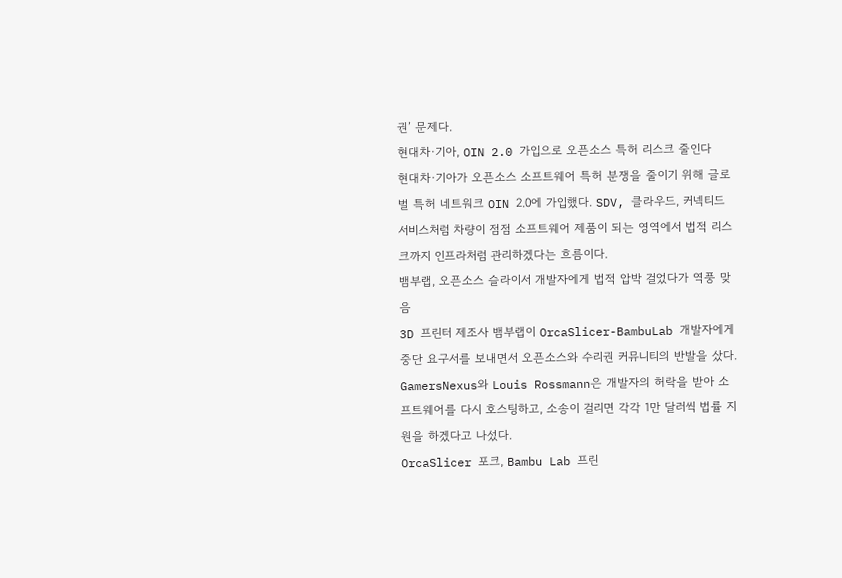권’ 문제다.
현대차·기아, OIN 2.0 가입으로 오픈소스 특허 리스크 줄인다
현대차·기아가 오픈소스 소프트웨어 특허 분쟁을 줄이기 위해 글로벌 특허 네트워크 OIN 2.0에 가입했다. SDV, 클라우드, 커넥티드 서비스처럼 차량이 점점 소프트웨어 제품이 되는 영역에서 법적 리스크까지 인프라처럼 관리하겠다는 흐름이다.
뱀부랩, 오픈소스 슬라이서 개발자에게 법적 압박 걸었다가 역풍 맞음
3D 프린터 제조사 뱀부랩이 OrcaSlicer-BambuLab 개발자에게 중단 요구서를 보내면서 오픈소스와 수리권 커뮤니티의 반발을 샀다. GamersNexus와 Louis Rossmann은 개발자의 허락을 받아 소프트웨어를 다시 호스팅하고, 소송이 걸리면 각각 1만 달러씩 법률 지원을 하겠다고 나섰다.
OrcaSlicer 포크, Bambu Lab 프린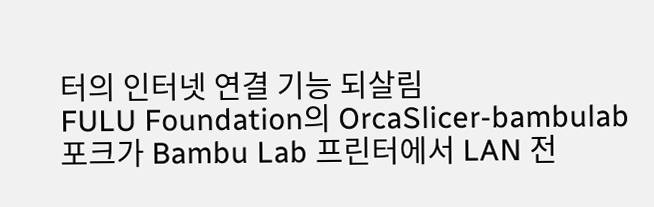터의 인터넷 연결 기능 되살림
FULU Foundation의 OrcaSlicer-bambulab 포크가 Bambu Lab 프린터에서 LAN 전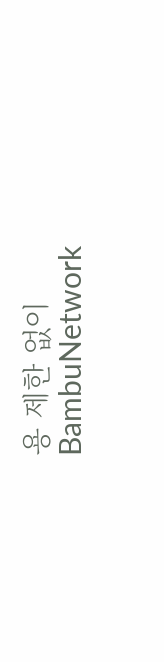용 제한 없이 BambuNetwork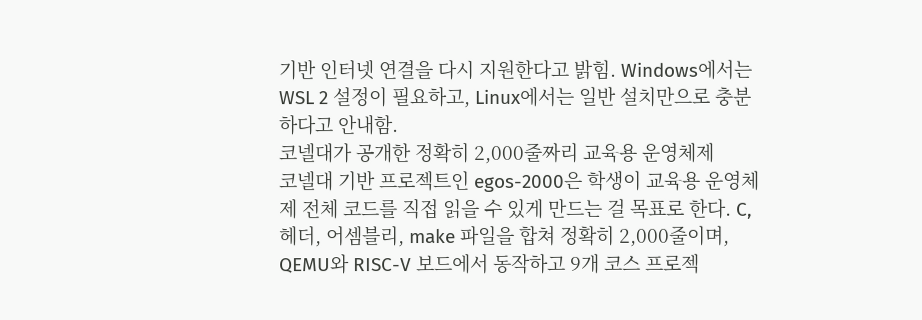기반 인터넷 연결을 다시 지원한다고 밝힘. Windows에서는 WSL 2 설정이 필요하고, Linux에서는 일반 설치만으로 충분하다고 안내함.
코넬대가 공개한 정확히 2,000줄짜리 교육용 운영체제
코넬대 기반 프로젝트인 egos-2000은 학생이 교육용 운영체제 전체 코드를 직접 읽을 수 있게 만드는 걸 목표로 한다. C, 헤더, 어셈블리, make 파일을 합쳐 정확히 2,000줄이며, QEMU와 RISC-V 보드에서 동작하고 9개 코스 프로젝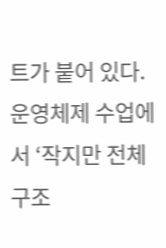트가 붙어 있다. 운영체제 수업에서 ‘작지만 전체 구조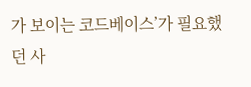가 보이는 코드베이스’가 필요했던 사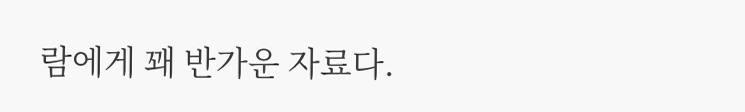람에게 꽤 반가운 자료다.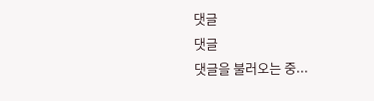댓글
댓글
댓글을 불러오는 중...